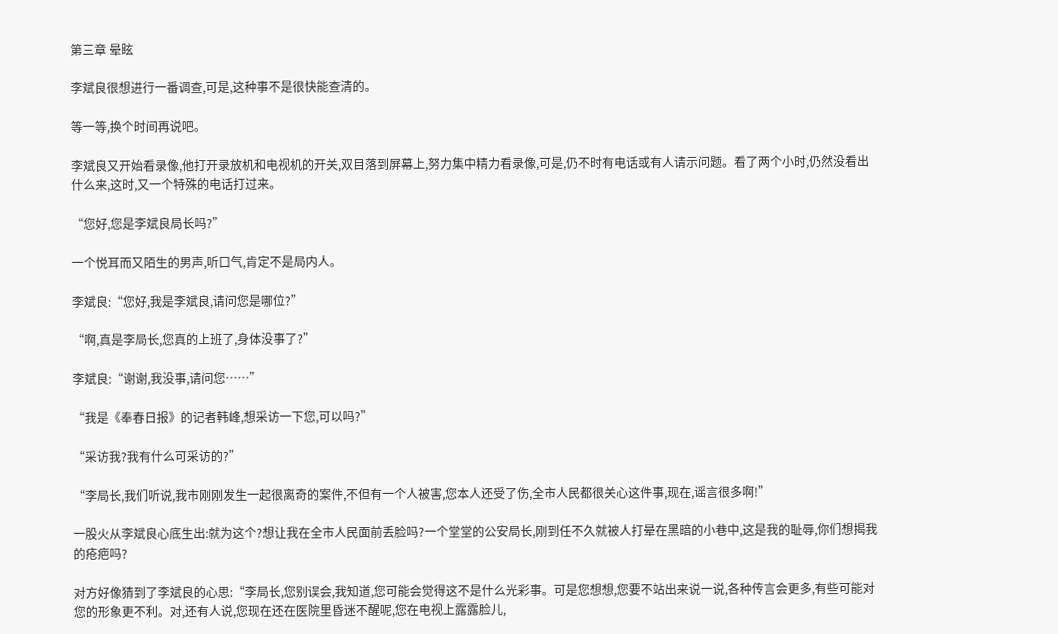第三章 晕眩

李斌良很想进行一番调查,可是,这种事不是很快能查清的。

等一等,换个时间再说吧。

李斌良又开始看录像,他打开录放机和电视机的开关,双目落到屏幕上,努力集中精力看录像,可是,仍不时有电话或有人请示问题。看了两个小时,仍然没看出什么来,这时,又一个特殊的电话打过来。

“您好,您是李斌良局长吗?”

一个悦耳而又陌生的男声,听口气,肯定不是局内人。

李斌良:“您好,我是李斌良,请问您是哪位?”

“啊,真是李局长,您真的上班了,身体没事了?”

李斌良:“谢谢,我没事,请问您……”

“我是《奉春日报》的记者韩峰,想采访一下您,可以吗?”

“采访我?我有什么可采访的?”

“李局长,我们听说,我市刚刚发生一起很离奇的案件,不但有一个人被害,您本人还受了伤,全市人民都很关心这件事,现在,谣言很多啊!”

一股火从李斌良心底生出:就为这个?想让我在全市人民面前丢脸吗?一个堂堂的公安局长,刚到任不久就被人打晕在黑暗的小巷中,这是我的耻辱,你们想揭我的疮疤吗?

对方好像猜到了李斌良的心思:“李局长,您别误会,我知道,您可能会觉得这不是什么光彩事。可是您想想,您要不站出来说一说,各种传言会更多,有些可能对您的形象更不利。对,还有人说,您现在还在医院里昏迷不醒呢,您在电视上露露脸儿,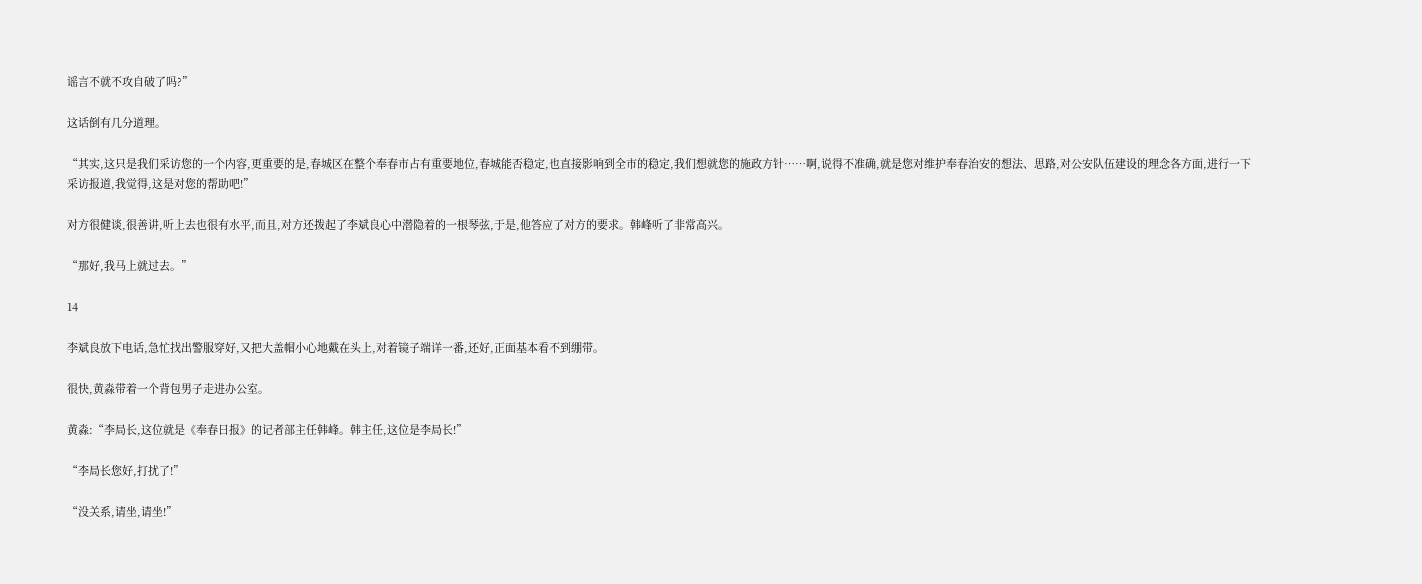谣言不就不攻自破了吗?”

这话倒有几分道理。

“其实,这只是我们采访您的一个内容,更重要的是,春城区在整个奉春市占有重要地位,春城能否稳定,也直接影响到全市的稳定,我们想就您的施政方针……啊,说得不准确,就是您对维护奉春治安的想法、思路,对公安队伍建设的理念各方面,进行一下采访报道,我觉得,这是对您的帮助吧!”

对方很健谈,很善讲,听上去也很有水平,而且,对方还拨起了李斌良心中潜隐着的一根琴弦,于是,他答应了对方的要求。韩峰听了非常高兴。

“那好,我马上就过去。”

14

李斌良放下电话,急忙找出警服穿好,又把大盖帽小心地戴在头上,对着镜子端详一番,还好,正面基本看不到绷带。

很快,黄淼带着一个背包男子走进办公室。

黄淼:“李局长,这位就是《奉春日报》的记者部主任韩峰。韩主任,这位是李局长!”

“李局长您好,打扰了!”

“没关系,请坐,请坐!”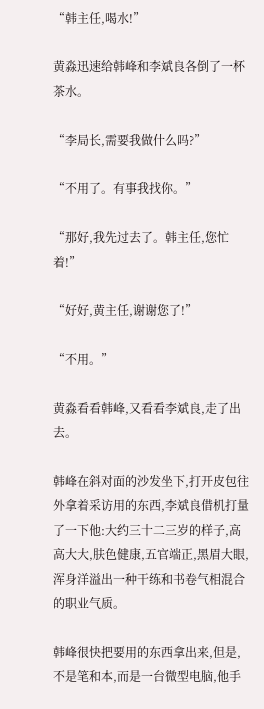“韩主任,喝水!”

黄淼迅速给韩峰和李斌良各倒了一杯茶水。

“李局长,需要我做什么吗?”

“不用了。有事我找你。”

“那好,我先过去了。韩主任,您忙着!”

“好好,黄主任,谢谢您了!”

“不用。”

黄淼看看韩峰,又看看李斌良,走了出去。

韩峰在斜对面的沙发坐下,打开皮包往外拿着采访用的东西,李斌良借机打量了一下他:大约三十二三岁的样子,高高大大,肤色健康,五官端正,黑眉大眼,浑身洋溢出一种干练和书卷气相混合的职业气质。

韩峰很快把要用的东西拿出来,但是,不是笔和本,而是一台微型电脑,他手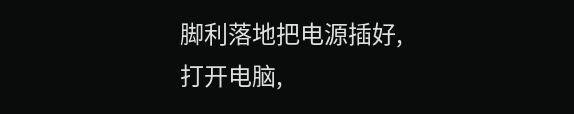脚利落地把电源插好,打开电脑,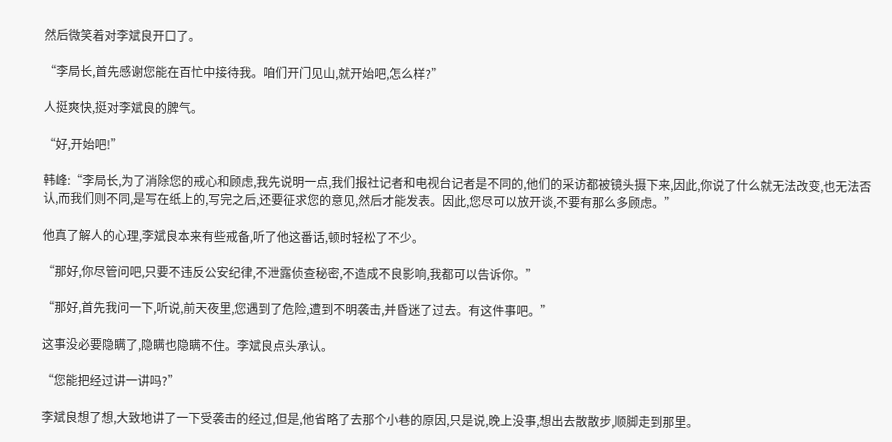然后微笑着对李斌良开口了。

“李局长,首先感谢您能在百忙中接待我。咱们开门见山,就开始吧,怎么样?”

人挺爽快,挺对李斌良的脾气。

“好,开始吧!”

韩峰:“李局长,为了消除您的戒心和顾虑,我先说明一点,我们报社记者和电视台记者是不同的,他们的采访都被镜头摄下来,因此,你说了什么就无法改变,也无法否认,而我们则不同,是写在纸上的,写完之后,还要征求您的意见,然后才能发表。因此,您尽可以放开谈,不要有那么多顾虑。”

他真了解人的心理,李斌良本来有些戒备,听了他这番话,顿时轻松了不少。

“那好,你尽管问吧,只要不违反公安纪律,不泄露侦查秘密,不造成不良影响,我都可以告诉你。”

“那好,首先我问一下,听说,前天夜里,您遇到了危险,遭到不明袭击,并昏迷了过去。有这件事吧。”

这事没必要隐瞒了,隐瞒也隐瞒不住。李斌良点头承认。

“您能把经过讲一讲吗?”

李斌良想了想,大致地讲了一下受袭击的经过,但是,他省略了去那个小巷的原因,只是说,晚上没事,想出去散散步,顺脚走到那里。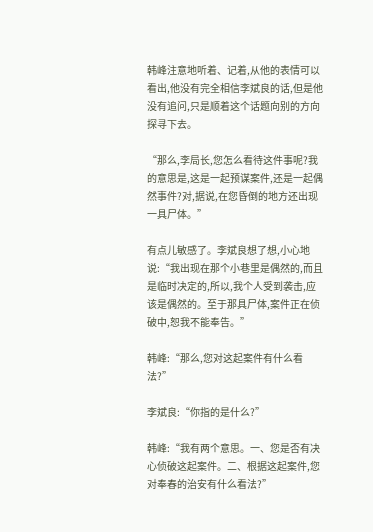韩峰注意地听着、记着,从他的表情可以看出,他没有完全相信李斌良的话,但是他没有追问,只是顺着这个话题向别的方向探寻下去。

“那么,李局长,您怎么看待这件事呢?我的意思是,这是一起预谋案件,还是一起偶然事件?对,据说,在您昏倒的地方还出现一具尸体。”

有点儿敏感了。李斌良想了想,小心地说:“我出现在那个小巷里是偶然的,而且是临时决定的,所以,我个人受到袭击,应该是偶然的。至于那具尸体,案件正在侦破中,恕我不能奉告。”

韩峰:“那么,您对这起案件有什么看法?”

李斌良:“你指的是什么?”

韩峰:“我有两个意思。一、您是否有决心侦破这起案件。二、根据这起案件,您对奉春的治安有什么看法?”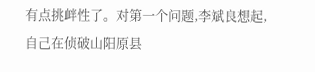有点挑衅性了。对第一个问题,李斌良想起,自己在侦破山阳原县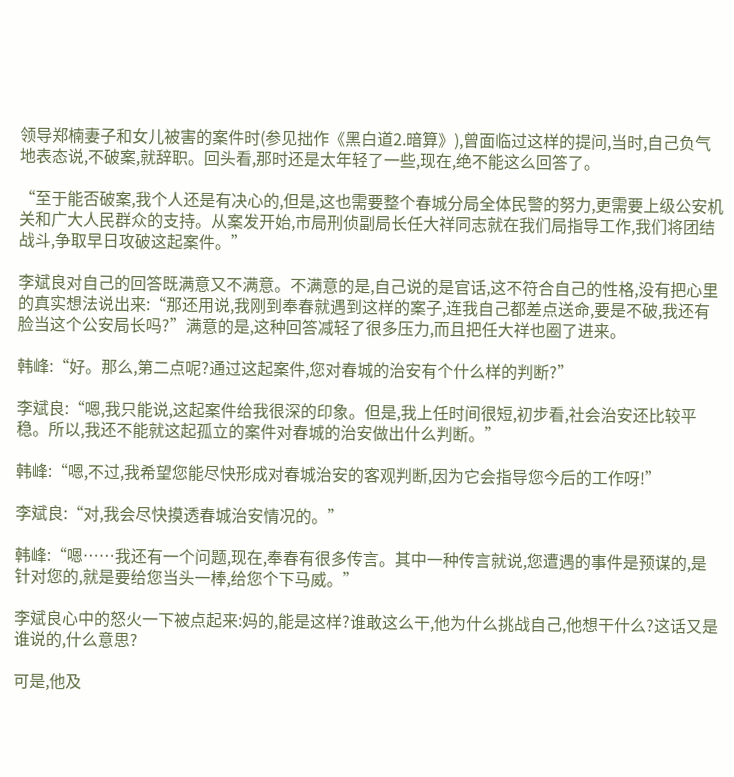领导郑楠妻子和女儿被害的案件时(参见拙作《黑白道2.暗算》),曾面临过这样的提问,当时,自己负气地表态说,不破案,就辞职。回头看,那时还是太年轻了一些,现在,绝不能这么回答了。

“至于能否破案,我个人还是有决心的,但是,这也需要整个春城分局全体民警的努力,更需要上级公安机关和广大人民群众的支持。从案发开始,市局刑侦副局长任大祥同志就在我们局指导工作,我们将团结战斗,争取早日攻破这起案件。”

李斌良对自己的回答既满意又不满意。不满意的是,自己说的是官话,这不符合自己的性格,没有把心里的真实想法说出来:“那还用说,我刚到奉春就遇到这样的案子,连我自己都差点送命,要是不破,我还有脸当这个公安局长吗?”满意的是,这种回答减轻了很多压力,而且把任大祥也圈了进来。

韩峰:“好。那么,第二点呢?通过这起案件,您对春城的治安有个什么样的判断?”

李斌良:“嗯,我只能说,这起案件给我很深的印象。但是,我上任时间很短,初步看,社会治安还比较平稳。所以,我还不能就这起孤立的案件对春城的治安做出什么判断。”

韩峰:“嗯,不过,我希望您能尽快形成对春城治安的客观判断,因为它会指导您今后的工作呀!”

李斌良:“对,我会尽快摸透春城治安情况的。”

韩峰:“嗯……我还有一个问题,现在,奉春有很多传言。其中一种传言就说,您遭遇的事件是预谋的,是针对您的,就是要给您当头一棒,给您个下马威。”

李斌良心中的怒火一下被点起来:妈的,能是这样?谁敢这么干,他为什么挑战自己,他想干什么?这话又是谁说的,什么意思?

可是,他及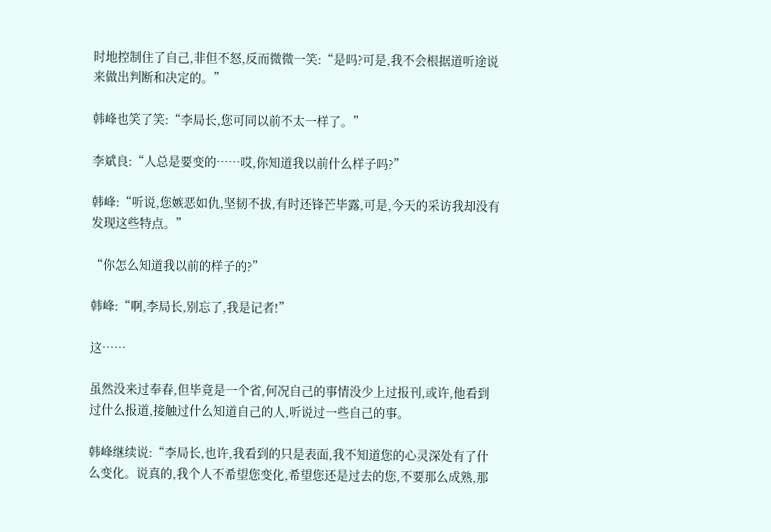时地控制住了自己,非但不怒,反而微微一笑:“是吗?可是,我不会根据道听途说来做出判断和决定的。”

韩峰也笑了笑:“李局长,您可同以前不太一样了。”

李斌良:“人总是要变的……哎,你知道我以前什么样子吗?”

韩峰:“听说,您嫉恶如仇,坚韧不拔,有时还锋芒毕露,可是,今天的采访我却没有发现这些特点。”

“你怎么知道我以前的样子的?”

韩峰:“啊,李局长,别忘了,我是记者!”

这……

虽然没来过奉春,但毕竟是一个省,何况自己的事情没少上过报刊,或许,他看到过什么报道,接触过什么知道自己的人,听说过一些自己的事。

韩峰继续说:“李局长,也许,我看到的只是表面,我不知道您的心灵深处有了什么变化。说真的,我个人不希望您变化,希望您还是过去的您,不要那么成熟,那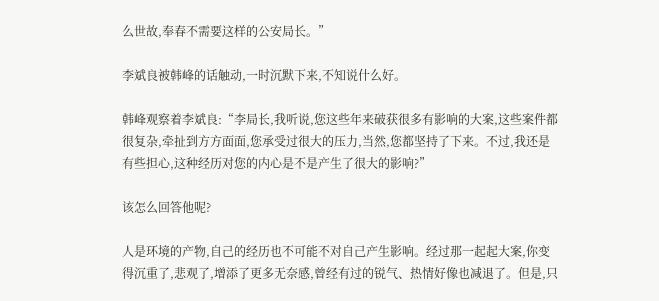么世故,奉春不需要这样的公安局长。”

李斌良被韩峰的话触动,一时沉默下来,不知说什么好。

韩峰观察着李斌良:“李局长,我听说,您这些年来破获很多有影响的大案,这些案件都很复杂,牵扯到方方面面,您承受过很大的压力,当然,您都坚持了下来。不过,我还是有些担心,这种经历对您的内心是不是产生了很大的影响?”

该怎么回答他呢?

人是环境的产物,自己的经历也不可能不对自己产生影响。经过那一起起大案,你变得沉重了,悲观了,增添了更多无奈感,曾经有过的锐气、热情好像也减退了。但是,只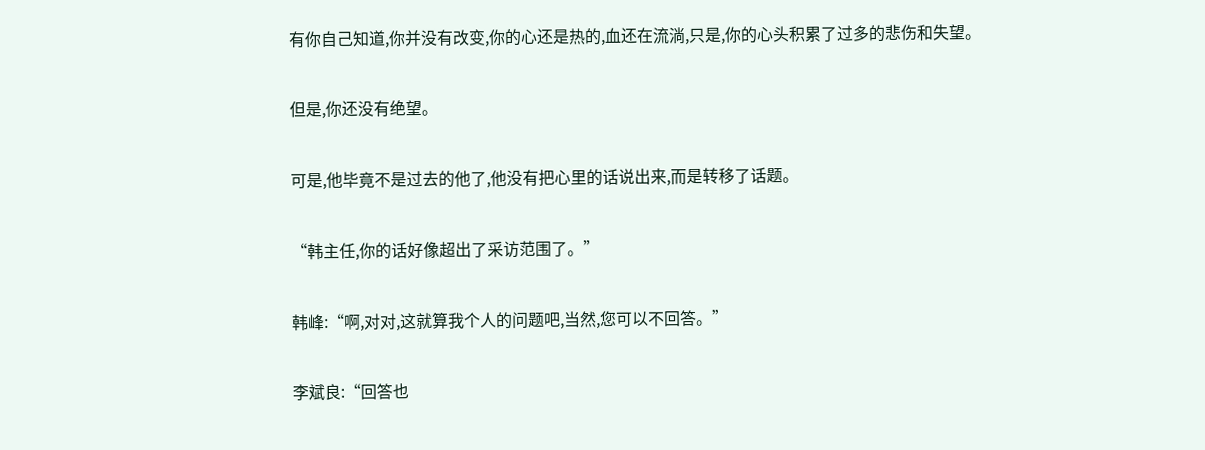有你自己知道,你并没有改变,你的心还是热的,血还在流淌,只是,你的心头积累了过多的悲伤和失望。

但是,你还没有绝望。

可是,他毕竟不是过去的他了,他没有把心里的话说出来,而是转移了话题。

“韩主任,你的话好像超出了采访范围了。”

韩峰:“啊,对对,这就算我个人的问题吧,当然,您可以不回答。”

李斌良:“回答也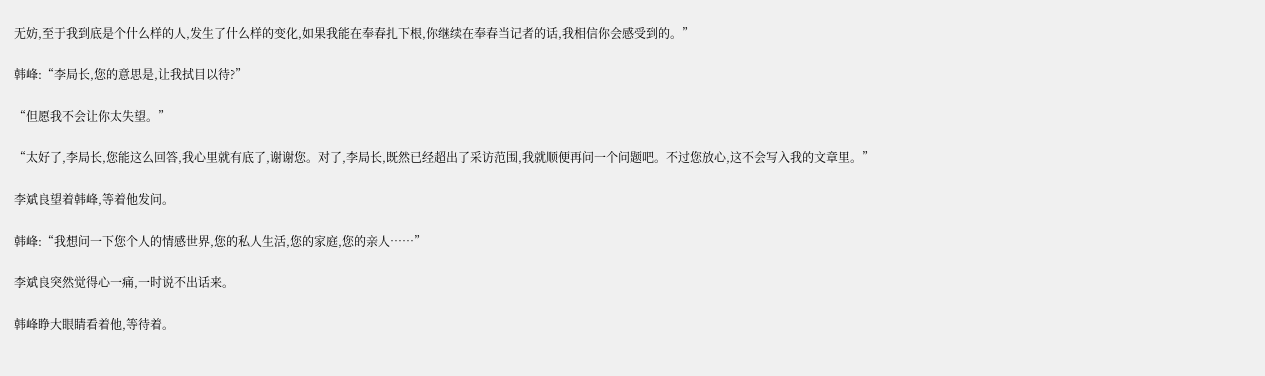无妨,至于我到底是个什么样的人,发生了什么样的变化,如果我能在奉春扎下根,你继续在奉春当记者的话,我相信你会感受到的。”

韩峰:“李局长,您的意思是,让我拭目以待?”

“但愿我不会让你太失望。”

“太好了,李局长,您能这么回答,我心里就有底了,谢谢您。对了,李局长,既然已经超出了采访范围,我就顺便再问一个问题吧。不过您放心,这不会写入我的文章里。”

李斌良望着韩峰,等着他发问。

韩峰:“我想问一下您个人的情感世界,您的私人生活,您的家庭,您的亲人……”

李斌良突然觉得心一痛,一时说不出话来。

韩峰睁大眼睛看着他,等待着。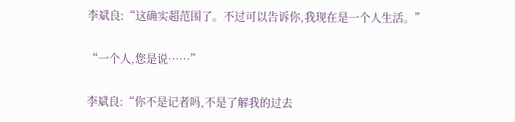李斌良:“这确实超范围了。不过可以告诉你,我现在是一个人生活。”

“一个人,您是说……”

李斌良:“你不是记者吗,不是了解我的过去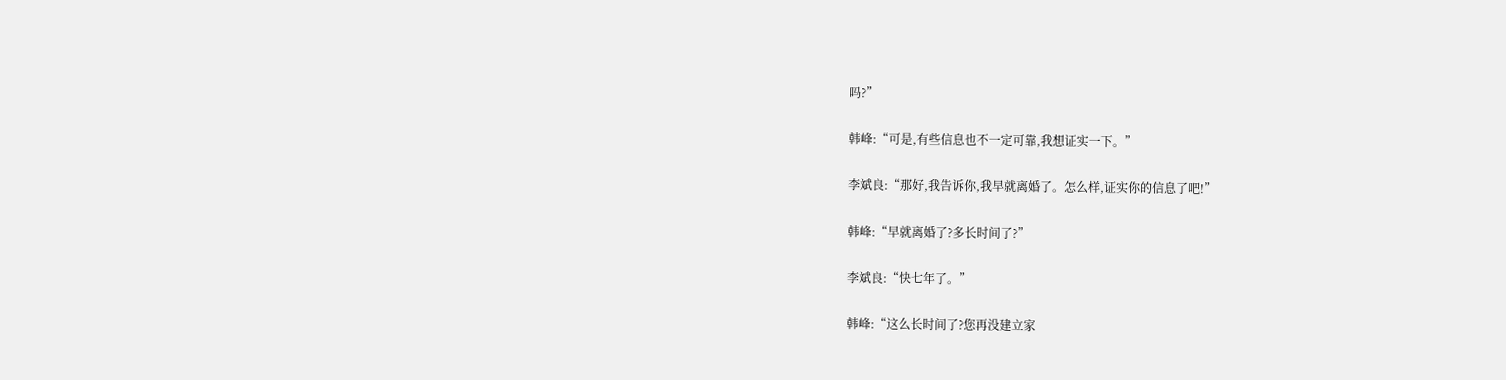吗?”

韩峰:“可是,有些信息也不一定可靠,我想证实一下。”

李斌良:“那好,我告诉你,我早就离婚了。怎么样,证实你的信息了吧!”

韩峰:“早就离婚了?多长时间了?”

李斌良:“快七年了。”

韩峰:“这么长时间了?您再没建立家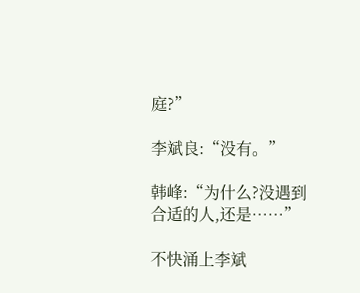庭?”

李斌良:“没有。”

韩峰:“为什么?没遇到合适的人,还是……”

不快涌上李斌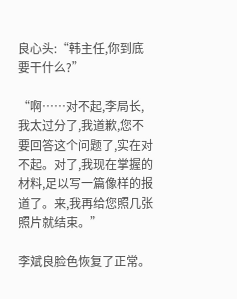良心头:“韩主任,你到底要干什么?”

“啊……对不起,李局长,我太过分了,我道歉,您不要回答这个问题了,实在对不起。对了,我现在掌握的材料,足以写一篇像样的报道了。来,我再给您照几张照片就结束。”

李斌良脸色恢复了正常。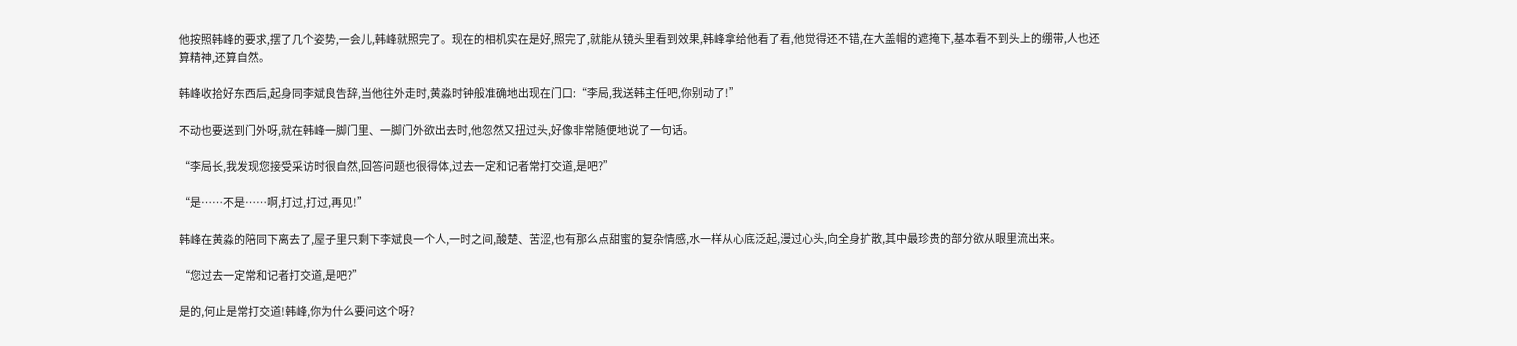他按照韩峰的要求,摆了几个姿势,一会儿,韩峰就照完了。现在的相机实在是好,照完了,就能从镜头里看到效果,韩峰拿给他看了看,他觉得还不错,在大盖帽的遮掩下,基本看不到头上的绷带,人也还算精神,还算自然。

韩峰收拾好东西后,起身同李斌良告辞,当他往外走时,黄淼时钟般准确地出现在门口:“李局,我送韩主任吧,你别动了!”

不动也要送到门外呀,就在韩峰一脚门里、一脚门外欲出去时,他忽然又扭过头,好像非常随便地说了一句话。

“李局长,我发现您接受采访时很自然,回答问题也很得体,过去一定和记者常打交道,是吧?”

“是……不是……啊,打过,打过,再见!”

韩峰在黄淼的陪同下离去了,屋子里只剩下李斌良一个人,一时之间,酸楚、苦涩,也有那么点甜蜜的复杂情感,水一样从心底泛起,漫过心头,向全身扩散,其中最珍贵的部分欲从眼里流出来。

“您过去一定常和记者打交道,是吧?”

是的,何止是常打交道!韩峰,你为什么要问这个呀?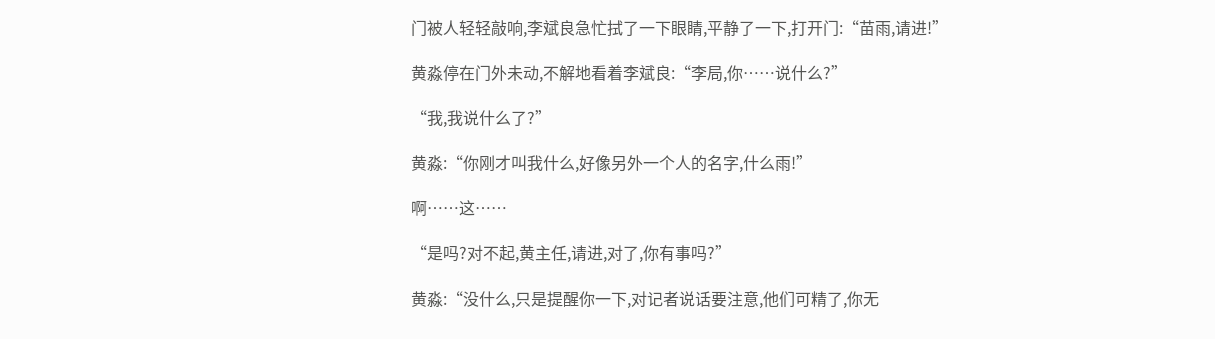门被人轻轻敲响,李斌良急忙拭了一下眼睛,平静了一下,打开门:“苗雨,请进!”

黄淼停在门外未动,不解地看着李斌良:“李局,你……说什么?”

“我,我说什么了?”

黄淼:“你刚才叫我什么,好像另外一个人的名字,什么雨!”

啊……这……

“是吗?对不起,黄主任,请进,对了,你有事吗?”

黄淼:“没什么,只是提醒你一下,对记者说话要注意,他们可精了,你无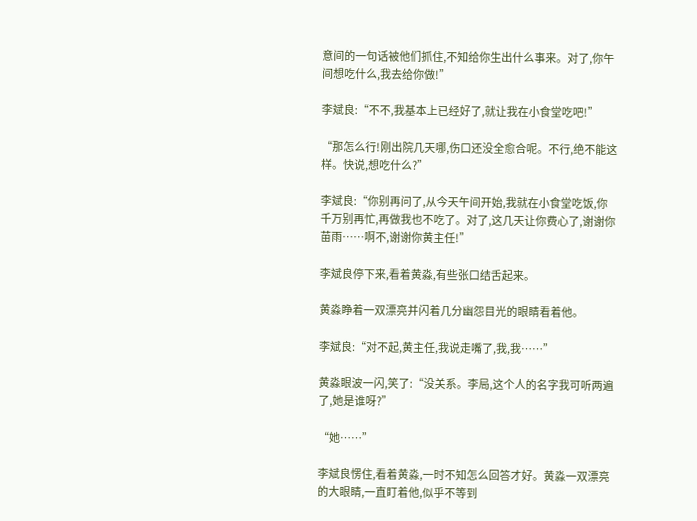意间的一句话被他们抓住,不知给你生出什么事来。对了,你午间想吃什么,我去给你做!”

李斌良:“不不,我基本上已经好了,就让我在小食堂吃吧!”

“那怎么行!刚出院几天哪,伤口还没全愈合呢。不行,绝不能这样。快说,想吃什么?”

李斌良:“你别再问了,从今天午间开始,我就在小食堂吃饭,你千万别再忙,再做我也不吃了。对了,这几天让你费心了,谢谢你苗雨……啊不,谢谢你黄主任!”

李斌良停下来,看着黄淼,有些张口结舌起来。

黄淼睁着一双漂亮并闪着几分幽怨目光的眼睛看着他。

李斌良:“对不起,黄主任,我说走嘴了,我,我……”

黄淼眼波一闪,笑了:“没关系。李局,这个人的名字我可听两遍了,她是谁呀?”

“她……”

李斌良愣住,看着黄淼,一时不知怎么回答才好。黄淼一双漂亮的大眼睛,一直盯着他,似乎不等到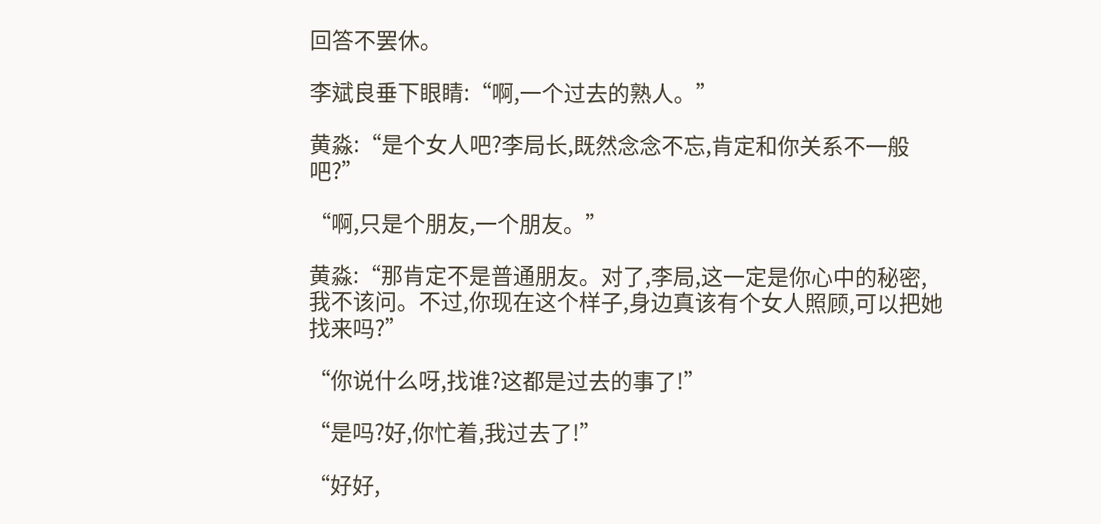回答不罢休。

李斌良垂下眼睛:“啊,一个过去的熟人。”

黄淼:“是个女人吧?李局长,既然念念不忘,肯定和你关系不一般吧?”

“啊,只是个朋友,一个朋友。”

黄淼:“那肯定不是普通朋友。对了,李局,这一定是你心中的秘密,我不该问。不过,你现在这个样子,身边真该有个女人照顾,可以把她找来吗?”

“你说什么呀,找谁?这都是过去的事了!”

“是吗?好,你忙着,我过去了!”

“好好,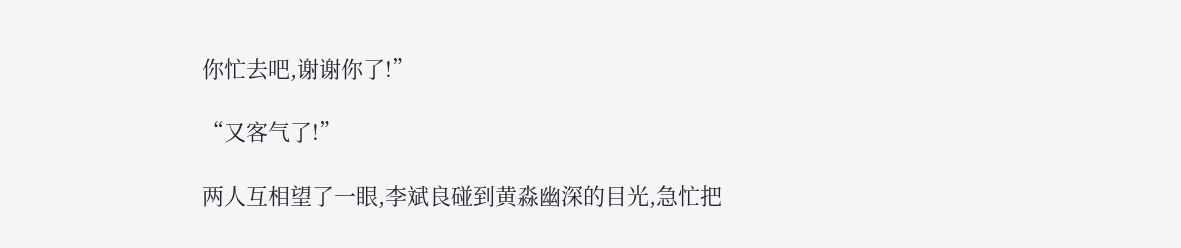你忙去吧,谢谢你了!”

“又客气了!”

两人互相望了一眼,李斌良碰到黄淼幽深的目光,急忙把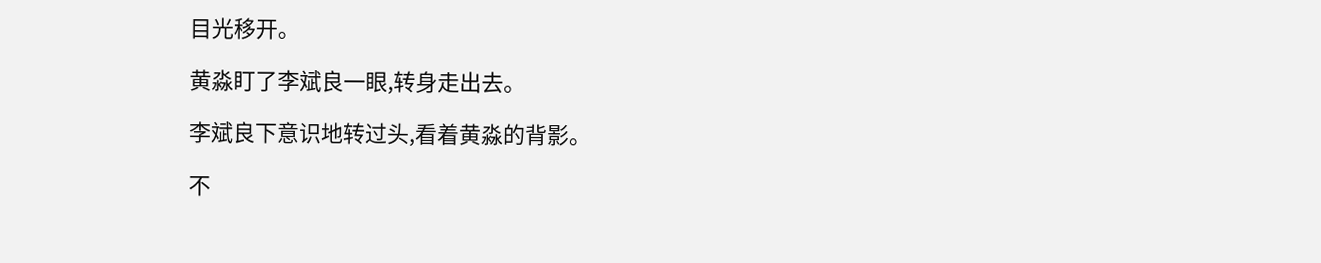目光移开。

黄淼盯了李斌良一眼,转身走出去。

李斌良下意识地转过头,看着黄淼的背影。

不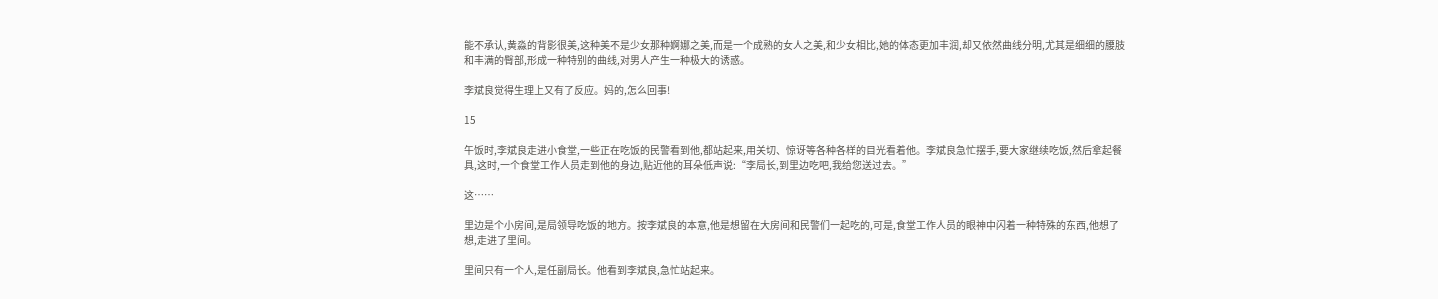能不承认,黄淼的背影很美,这种美不是少女那种婀娜之美,而是一个成熟的女人之美,和少女相比,她的体态更加丰润,却又依然曲线分明,尤其是细细的腰肢和丰满的臀部,形成一种特别的曲线,对男人产生一种极大的诱惑。

李斌良觉得生理上又有了反应。妈的,怎么回事!

15

午饭时,李斌良走进小食堂,一些正在吃饭的民警看到他,都站起来,用关切、惊讶等各种各样的目光看着他。李斌良急忙摆手,要大家继续吃饭,然后拿起餐具,这时,一个食堂工作人员走到他的身边,贴近他的耳朵低声说:“李局长,到里边吃吧,我给您送过去。”

这……

里边是个小房间,是局领导吃饭的地方。按李斌良的本意,他是想留在大房间和民警们一起吃的,可是,食堂工作人员的眼神中闪着一种特殊的东西,他想了想,走进了里间。

里间只有一个人,是任副局长。他看到李斌良,急忙站起来。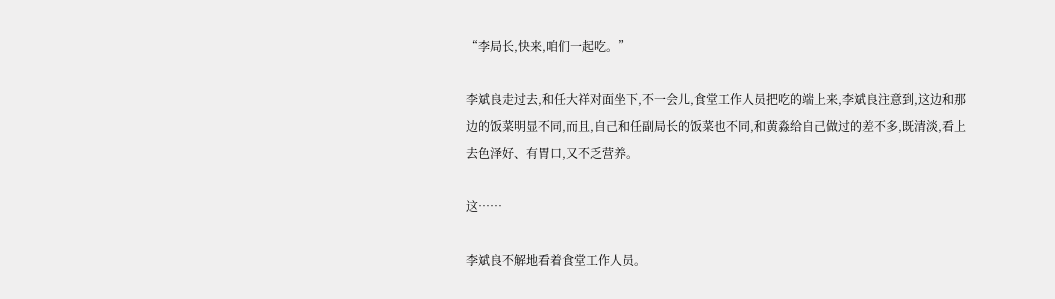“李局长,快来,咱们一起吃。”

李斌良走过去,和任大祥对面坐下,不一会儿,食堂工作人员把吃的端上来,李斌良注意到,这边和那边的饭菜明显不同,而且,自己和任副局长的饭菜也不同,和黄淼给自己做过的差不多,既清淡,看上去色泽好、有胃口,又不乏营养。

这……

李斌良不解地看着食堂工作人员。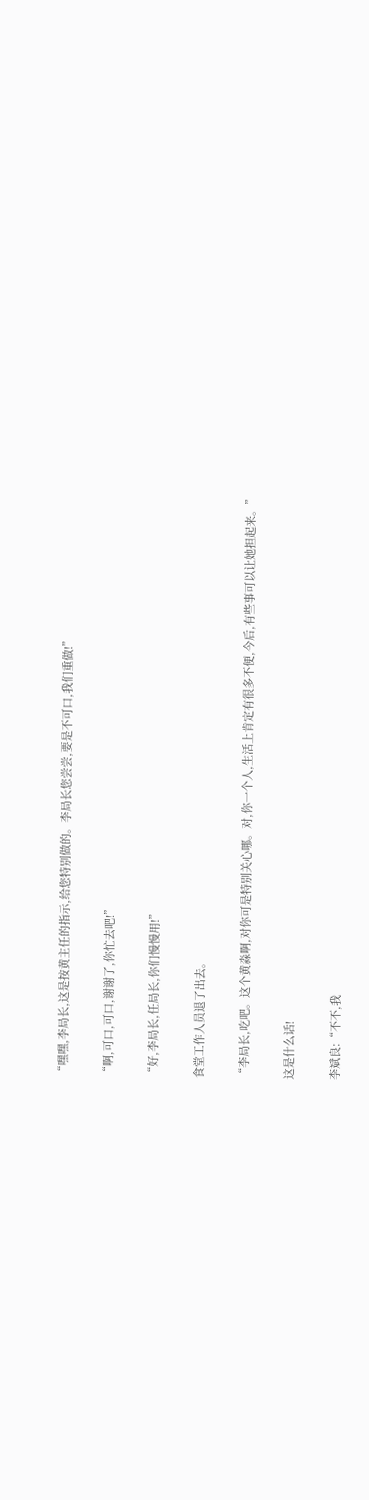“嘿嘿,李局长,这是按黄主任的指示,给您特别做的。李局长您尝尝,要是不可口,我们重做!”

“啊,可口,可口,谢谢了,你忙去吧!”

“好,李局长,任局长,你们慢慢用!”

食堂工作人员退了出去。

“李局长,吃吧。这个黄淼啊,对你可是特别关心哪。对,你一个人,生活上肯定有很多不便,今后,有些事可以让她担起来。”

这是什么话!

李斌良:“不不,我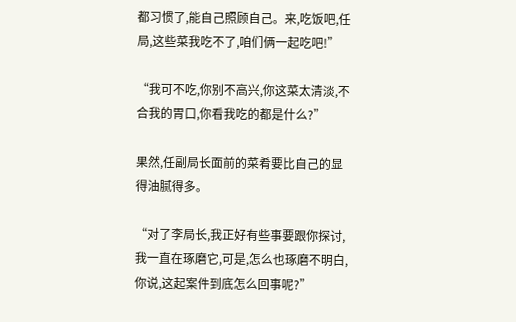都习惯了,能自己照顾自己。来,吃饭吧,任局,这些菜我吃不了,咱们俩一起吃吧!”

“我可不吃,你别不高兴,你这菜太清淡,不合我的胃口,你看我吃的都是什么?”

果然,任副局长面前的菜肴要比自己的显得油腻得多。

“对了李局长,我正好有些事要跟你探讨,我一直在琢磨它,可是,怎么也琢磨不明白,你说,这起案件到底怎么回事呢?”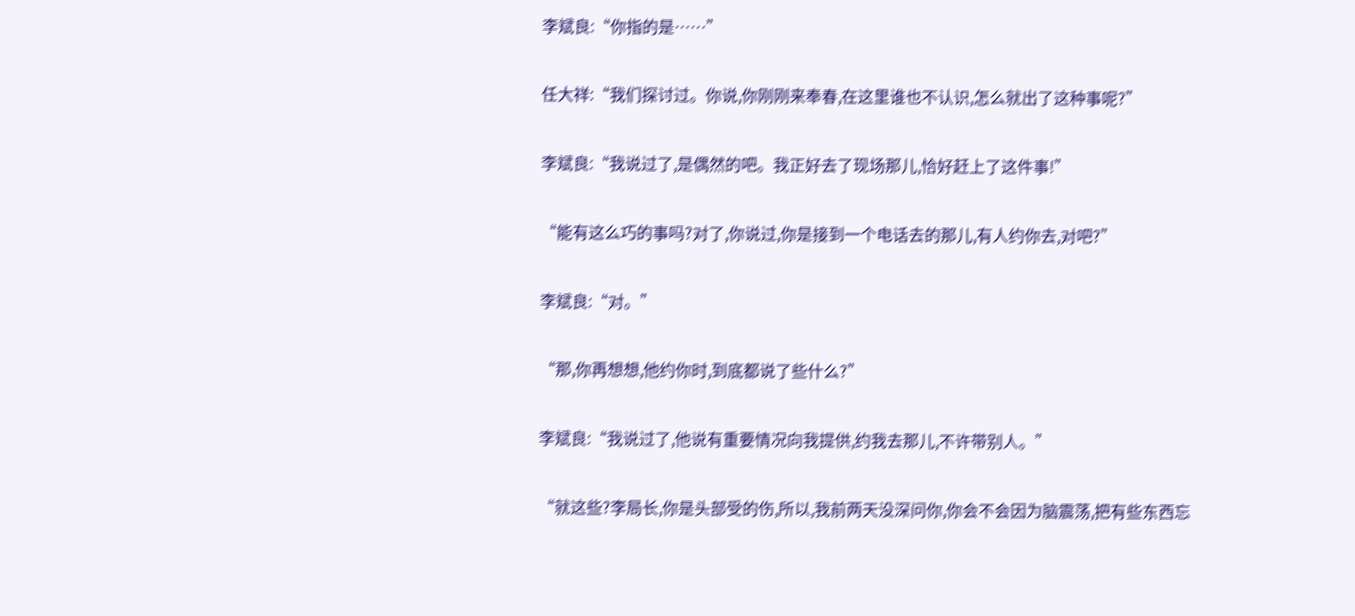李斌良:“你指的是……”

任大祥:“我们探讨过。你说,你刚刚来奉春,在这里谁也不认识,怎么就出了这种事呢?”

李斌良:“我说过了,是偶然的吧。我正好去了现场那儿,恰好赶上了这件事!”

“能有这么巧的事吗?对了,你说过,你是接到一个电话去的那儿,有人约你去,对吧?”

李斌良:“对。”

“那,你再想想,他约你时,到底都说了些什么?”

李斌良:“我说过了,他说有重要情况向我提供,约我去那儿,不许带别人。”

“就这些?李局长,你是头部受的伤,所以,我前两天没深问你,你会不会因为脑震荡,把有些东西忘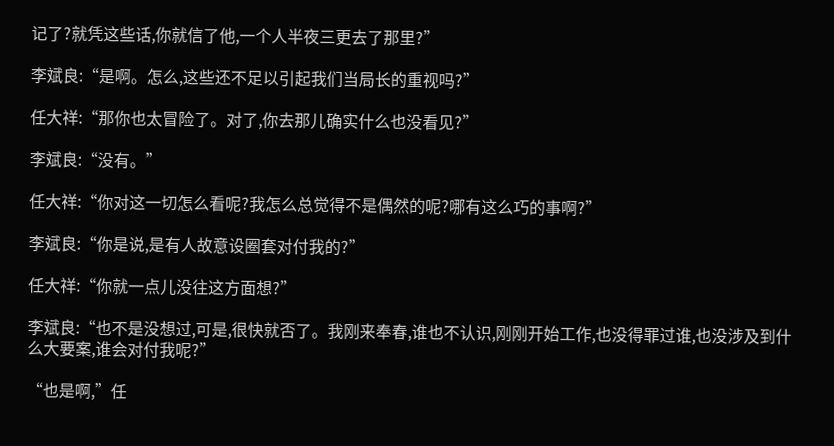记了?就凭这些话,你就信了他,一个人半夜三更去了那里?”

李斌良:“是啊。怎么,这些还不足以引起我们当局长的重视吗?”

任大祥:“那你也太冒险了。对了,你去那儿确实什么也没看见?”

李斌良:“没有。”

任大祥:“你对这一切怎么看呢?我怎么总觉得不是偶然的呢?哪有这么巧的事啊?”

李斌良:“你是说,是有人故意设圈套对付我的?”

任大祥:“你就一点儿没往这方面想?”

李斌良:“也不是没想过,可是,很快就否了。我刚来奉春,谁也不认识,刚刚开始工作,也没得罪过谁,也没涉及到什么大要案,谁会对付我呢?”

“也是啊,”任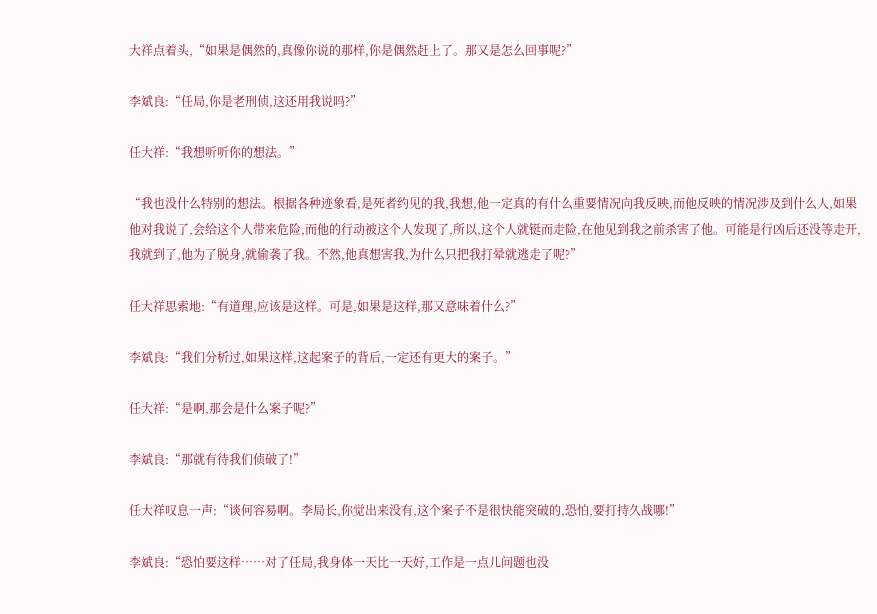大祥点着头,“如果是偶然的,真像你说的那样,你是偶然赶上了。那又是怎么回事呢?”

李斌良:“任局,你是老刑侦,这还用我说吗?”

任大祥:“我想听听你的想法。”

“我也没什么特别的想法。根据各种迹象看,是死者约见的我,我想,他一定真的有什么重要情况向我反映,而他反映的情况涉及到什么人,如果他对我说了,会给这个人带来危险,而他的行动被这个人发现了,所以,这个人就铤而走险,在他见到我之前杀害了他。可能是行凶后还没等走开,我就到了,他为了脱身,就偷袭了我。不然,他真想害我,为什么只把我打晕就逃走了呢?”

任大祥思索地:“有道理,应该是这样。可是,如果是这样,那又意味着什么?”

李斌良:“我们分析过,如果这样,这起案子的背后,一定还有更大的案子。”

任大祥:“是啊,那会是什么案子呢?”

李斌良:“那就有待我们侦破了!”

任大祥叹息一声:“谈何容易啊。李局长,你觉出来没有,这个案子不是很快能突破的,恐怕,要打持久战哪!”

李斌良:“恐怕要这样……对了任局,我身体一天比一天好,工作是一点儿问题也没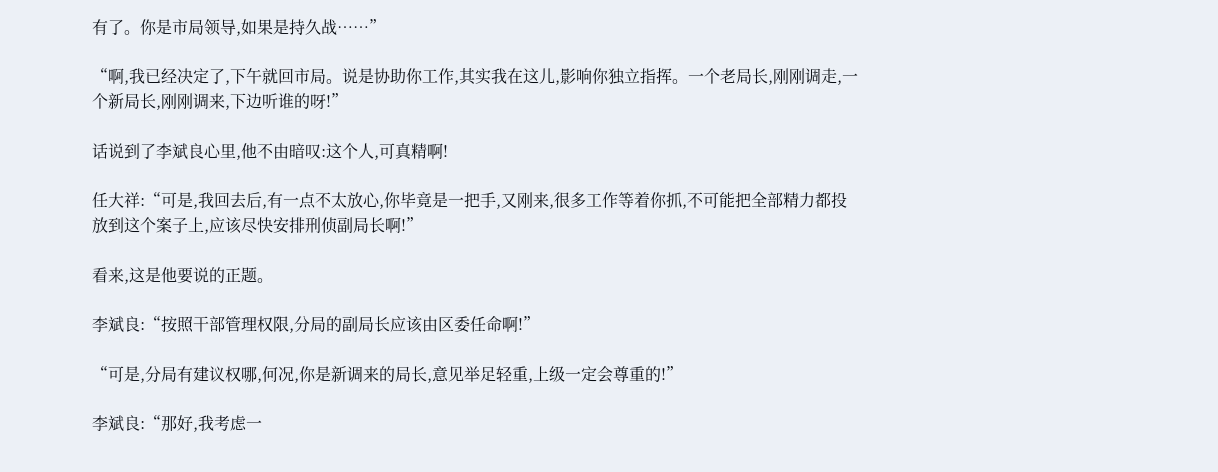有了。你是市局领导,如果是持久战……”

“啊,我已经决定了,下午就回市局。说是协助你工作,其实我在这儿,影响你独立指挥。一个老局长,刚刚调走,一个新局长,刚刚调来,下边听谁的呀!”

话说到了李斌良心里,他不由暗叹:这个人,可真精啊!

任大祥:“可是,我回去后,有一点不太放心,你毕竟是一把手,又刚来,很多工作等着你抓,不可能把全部精力都投放到这个案子上,应该尽快安排刑侦副局长啊!”

看来,这是他要说的正题。

李斌良:“按照干部管理权限,分局的副局长应该由区委任命啊!”

“可是,分局有建议权哪,何况,你是新调来的局长,意见举足轻重,上级一定会尊重的!”

李斌良:“那好,我考虑一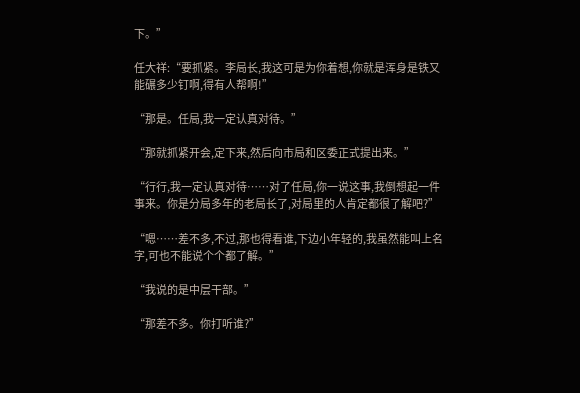下。”

任大祥:“要抓紧。李局长,我这可是为你着想,你就是浑身是铁又能碾多少钉啊,得有人帮啊!”

“那是。任局,我一定认真对待。”

“那就抓紧开会,定下来,然后向市局和区委正式提出来。”

“行行,我一定认真对待……对了任局,你一说这事,我倒想起一件事来。你是分局多年的老局长了,对局里的人肯定都很了解吧?”

“嗯……差不多,不过,那也得看谁,下边小年轻的,我虽然能叫上名字,可也不能说个个都了解。”

“我说的是中层干部。”

“那差不多。你打听谁?”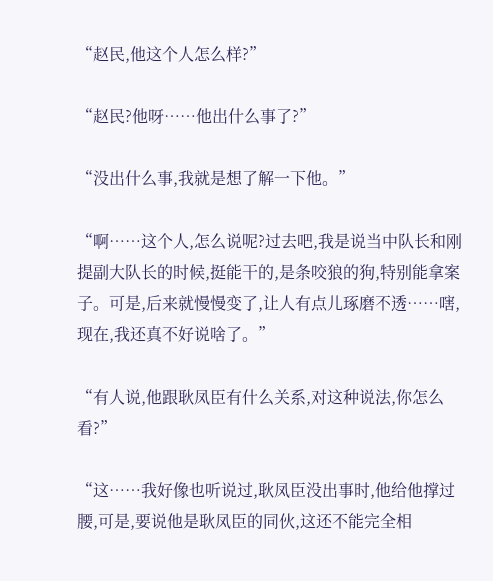“赵民,他这个人怎么样?”

“赵民?他呀……他出什么事了?”

“没出什么事,我就是想了解一下他。”

“啊……这个人,怎么说呢?过去吧,我是说当中队长和刚提副大队长的时候,挺能干的,是条咬狼的狗,特别能拿案子。可是,后来就慢慢变了,让人有点儿琢磨不透……嗐,现在,我还真不好说啥了。”

“有人说,他跟耿凤臣有什么关系,对这种说法,你怎么看?”

“这……我好像也听说过,耿凤臣没出事时,他给他撑过腰,可是,要说他是耿凤臣的同伙,这还不能完全相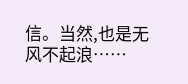信。当然,也是无风不起浪……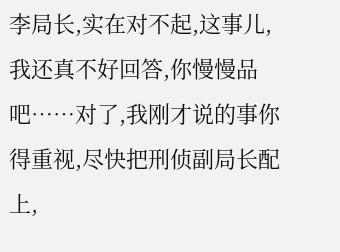李局长,实在对不起,这事儿,我还真不好回答,你慢慢品吧……对了,我刚才说的事你得重视,尽快把刑侦副局长配上,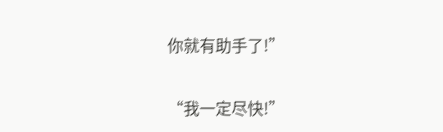你就有助手了!”

“我一定尽快!”